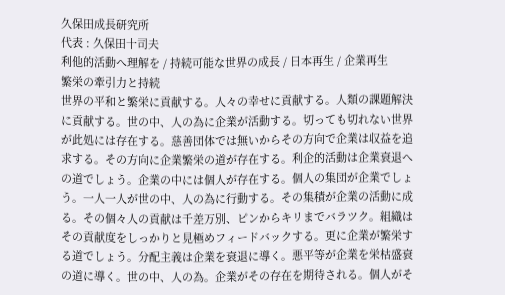久保田成長研究所
代表 : 久保田十司夫
利他的活動へ理解を / 持続可能な世界の成長 / 日本再生 / 企業再生
繁栄の牽引力と持続
世界の平和と繁栄に貢献する。人々の幸せに貢献する。人類の課題解決に貢献する。世の中、人の為に企業が活動する。切っても切れない世界が此処には存在する。慈善団体では無いからその方向で企業は収益を追求する。その方向に企業繁栄の道が存在する。利企的活動は企業衰退への道でしょう。企業の中には個人が存在する。個人の集団が企業でしょう。一人一人が世の中、人の為に行動する。その集積が企業の活動に成る。その個々人の貢献は千差万別、ピンからキリまでバラツク。組織はその貢献度をしっかりと見極めフィードバックする。更に企業が繁栄する道でしょう。分配主義は企業を衰退に導く。悪平等が企業を栄枯盛衰の道に導く。世の中、人の為。企業がその存在を期待される。個人がそ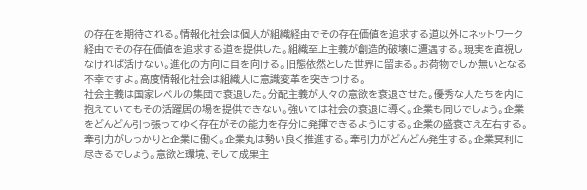の存在を期待される。情報化社会は個人が組織経由でその存在価値を追求する道以外にネットワーク経由でその存在価値を追求する道を提供した。組織至上主義が創造的破壊に遭遇する。現実を直視しなければ活けない。進化の方向に目を向ける。旧態依然とした世界に留まる。お荷物でしか無いとなる不幸ですよ。高度情報化社会は組織人に意識変革を突きつける。
社会主義は国家レベルの集団で衰退した。分配主義が人々の意欲を衰退させた。優秀な人たちを内に抱えていてもその活躍居の場を提供できない。強いては社会の衰退に導く。企業も同じでしょう。企業をどんどん引っ張ってゆく存在がその能力を存分に発揮できるようにする。企業の盛衰さえ左右する。牽引力がしっかりと企業に働く。企業丸は勢い良く推進する。牽引力がどんどん発生する。企業冥利に尽きるでしょう。意欲と環境、そして成果主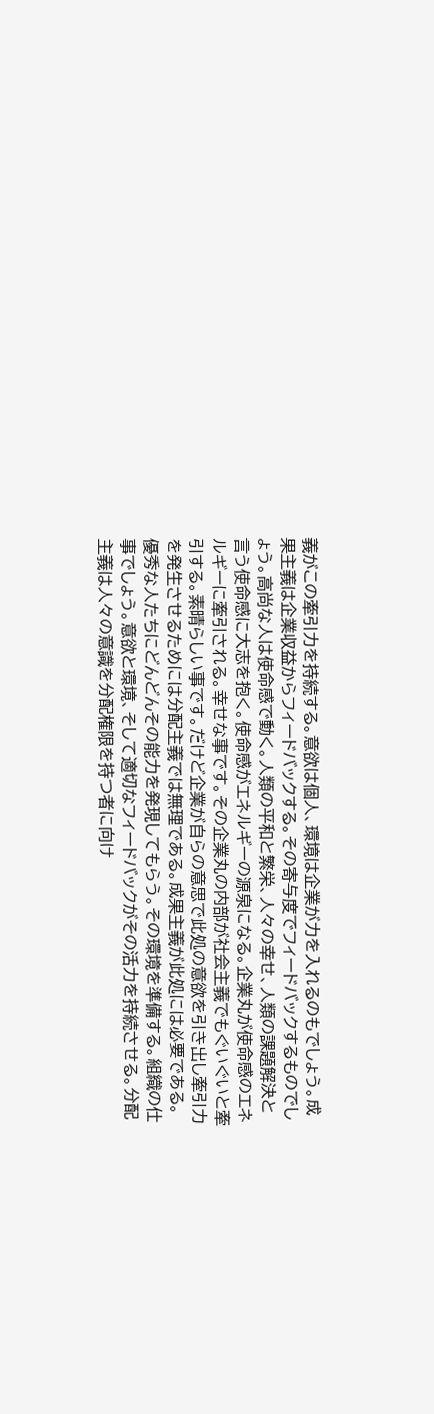義がこの牽引力を持続する。意欲は個人、環境は企業が力を入れるのもでしょう。成果主義は企業収益からフィードバックする。その寄与度でフィードバックするものでしょう。高尚な人は使命感で動く。人類の平和と繁栄、人々の幸せ、人類の課題解決と言う使命感に大志を抱く。使命感がエネルギーの源泉になる。企業丸が使命感のエネルギーに牽引される。幸せな事です。その企業丸の内部が社会主義でもぐいぐいと牽引する。素晴らしい事です。だけど企業が自らの意思で此処の意欲を引き出し牽引力を発生させるためには分配主義では無理である。成果主義が此処には必要である。優秀な人たちにどんどんその能力を発現してもらう。その環境を準備する。組織の仕事でしょう。意欲と環境、そして適切なフィードバックがその活力を持続させる。分配主義は人々の意識を分配権限を持つ者に向け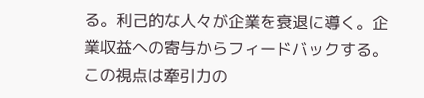る。利己的な人々が企業を衰退に導く。企業収益への寄与からフィードバックする。この視点は牽引力の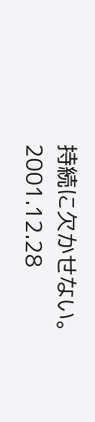持続に欠かせない。
2001.12.28